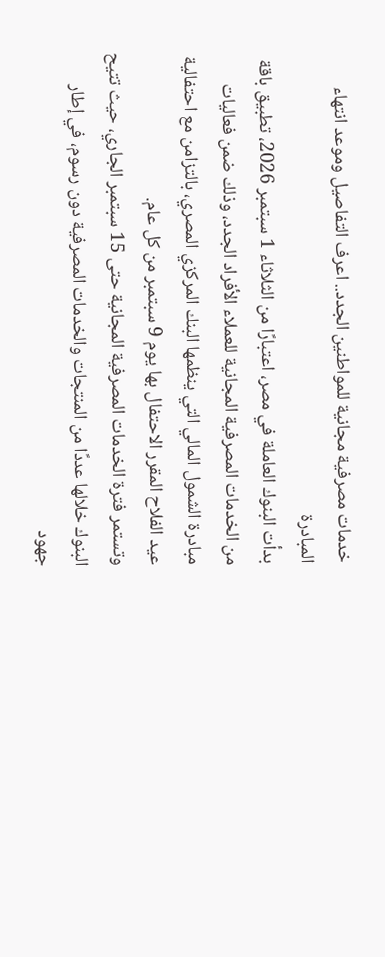خدمات مصرفية مجانية للمواطنين الجدد.. اعرف التفاصيل وموعد انتهاء المبادرة
بدأت البنوك العاملة في مصر، اعتبارًا من الثلاثاء 1 سبتمبر 2026، تطبيق باقة من الخدمات المصرفية المجانية للعملاء الأفراد الجدد، وذلك ضمن فعاليات مبادرة الشمول المالي التي ينظمها البنك المركزي المصري، بالتزامن مع احتفالية عيد الفلاح المقرر الاحتفال بها يوم 9 سبتمبر من كل عام.
وتستمر فترة الخدمات المصرفية المجانية حتى 15 سبتمبر الجاري، حيث تتيح البنوك خلالها عددًا من المنتجات والخدمات المصرفية دون رسوم، في إطار جهود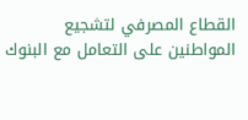القطاع المصرفي لتشجيع المواطنين على التعامل مع البنوك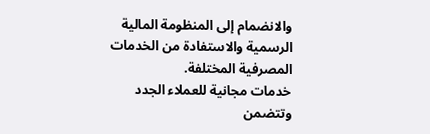والانضمام إلى المنظومة المالية الرسمية والاستفادة من الخدمات المصرفية المختلفة.
خدمات مجانية للعملاء الجدد
وتتضمن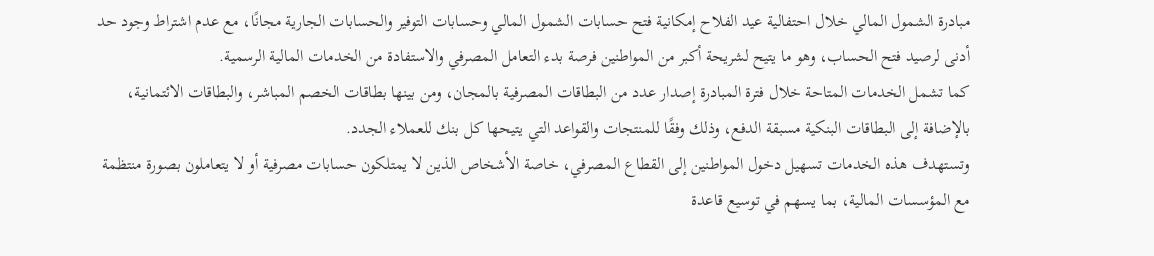مبادرة الشمول المالي خلال احتفالية عيد الفلاح إمكانية فتح حسابات الشمول المالي وحسابات التوفير والحسابات الجارية مجانًا، مع عدم اشتراط وجود حد أدنى لرصيد فتح الحساب، وهو ما يتيح لشريحة أكبر من المواطنين فرصة بدء التعامل المصرفي والاستفادة من الخدمات المالية الرسمية.
كما تشمل الخدمات المتاحة خلال فترة المبادرة إصدار عدد من البطاقات المصرفية بالمجان، ومن بينها بطاقات الخصم المباشر، والبطاقات الائتمانية، بالإضافة إلى البطاقات البنكية مسبقة الدفع، وذلك وفقًا للمنتجات والقواعد التي يتيحها كل بنك للعملاء الجدد.
وتستهدف هذه الخدمات تسهيل دخول المواطنين إلى القطاع المصرفي، خاصة الأشخاص الذين لا يمتلكون حسابات مصرفية أو لا يتعاملون بصورة منتظمة مع المؤسسات المالية، بما يسهم في توسيع قاعدة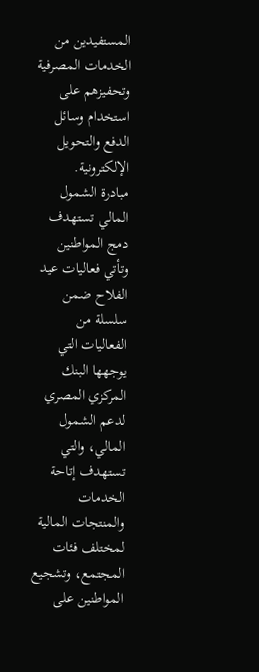المستفيدين من الخدمات المصرفية وتحفيزهم على استخدام وسائل الدفع والتحويل الإلكترونية.
مبادرة الشمول المالي تستهدف دمج المواطنين
وتأتي فعاليات عيد الفلاح ضمن سلسلة من الفعاليات التي يوجهها البنك المركزي المصري لدعم الشمول المالي، والتي تستهدف إتاحة الخدمات والمنتجات المالية لمختلف فئات المجتمع، وتشجيع المواطنين على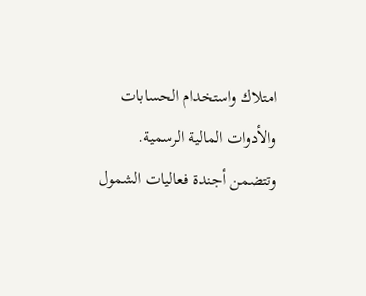امتلاك واستخدام الحسابات والأدوات المالية الرسمية.
وتتضمن أجندة فعاليات الشمول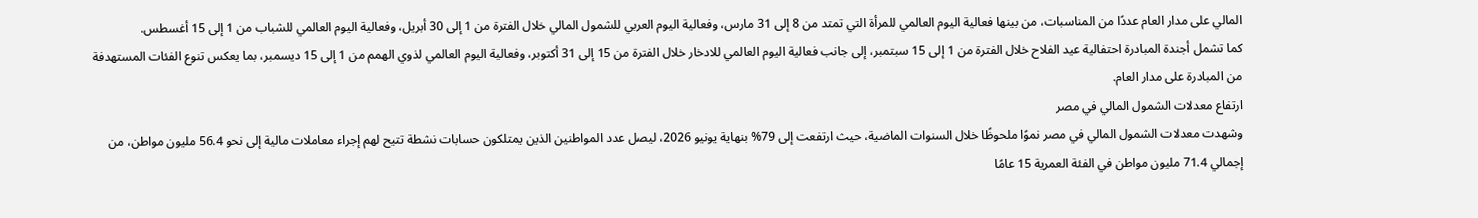المالي على مدار العام عددًا من المناسبات، من بينها فعالية اليوم العالمي للمرأة التي تمتد من 8 إلى 31 مارس، وفعالية اليوم العربي للشمول المالي خلال الفترة من 1 إلى 30 أبريل، وفعالية اليوم العالمي للشباب من 1 إلى 15 أغسطس.
كما تشمل أجندة المبادرة احتفالية عيد الفلاح خلال الفترة من 1 إلى 15 سبتمبر، إلى جانب فعالية اليوم العالمي للادخار خلال الفترة من 15 إلى 31 أكتوبر، وفعالية اليوم العالمي لذوي الهمم من 1 إلى 15 ديسمبر، بما يعكس تنوع الفئات المستهدفة من المبادرة على مدار العام.
ارتفاع معدلات الشمول المالي في مصر
وشهدت معدلات الشمول المالي في مصر نموًا ملحوظًا خلال السنوات الماضية، حيث ارتفعت إلى 79% بنهاية يونيو 2026، ليصل عدد المواطنين الذين يمتلكون حسابات نشطة تتيح لهم إجراء معاملات مالية إلى نحو 56.4 مليون مواطن، من إجمالي 71.4 مليون مواطن في الفئة العمرية 15 عامًا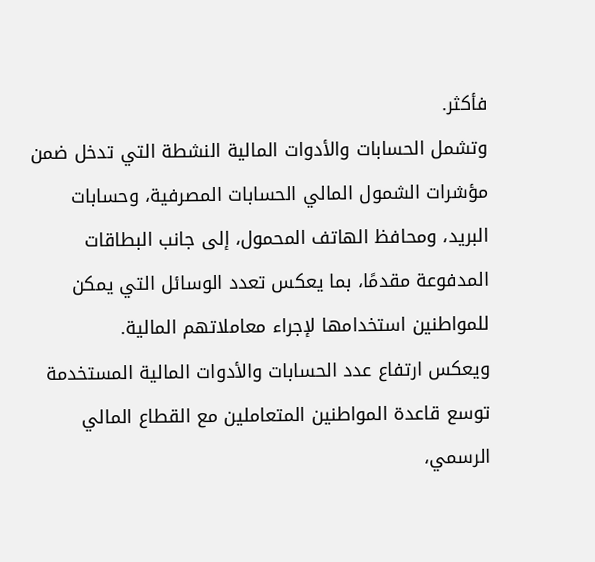فأكثر.
وتشمل الحسابات والأدوات المالية النشطة التي تدخل ضمن مؤشرات الشمول المالي الحسابات المصرفية، وحسابات البريد، ومحافظ الهاتف المحمول، إلى جانب البطاقات المدفوعة مقدمًا، بما يعكس تعدد الوسائل التي يمكن للمواطنين استخدامها لإجراء معاملاتهم المالية.
ويعكس ارتفاع عدد الحسابات والأدوات المالية المستخدمة توسع قاعدة المواطنين المتعاملين مع القطاع المالي الرسمي،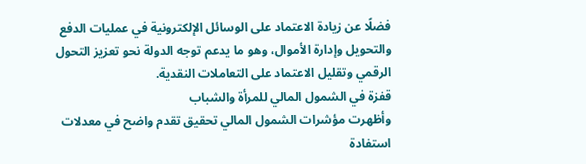فضلًا عن زيادة الاعتماد على الوسائل الإلكترونية في عمليات الدفع والتحويل وإدارة الأموال، وهو ما يدعم توجه الدولة نحو تعزيز التحول الرقمي وتقليل الاعتماد على التعاملات النقدية.
قفزة في الشمول المالي للمرأة والشباب
وأظهرت مؤشرات الشمول المالي تحقيق تقدم واضح في معدلات استفادة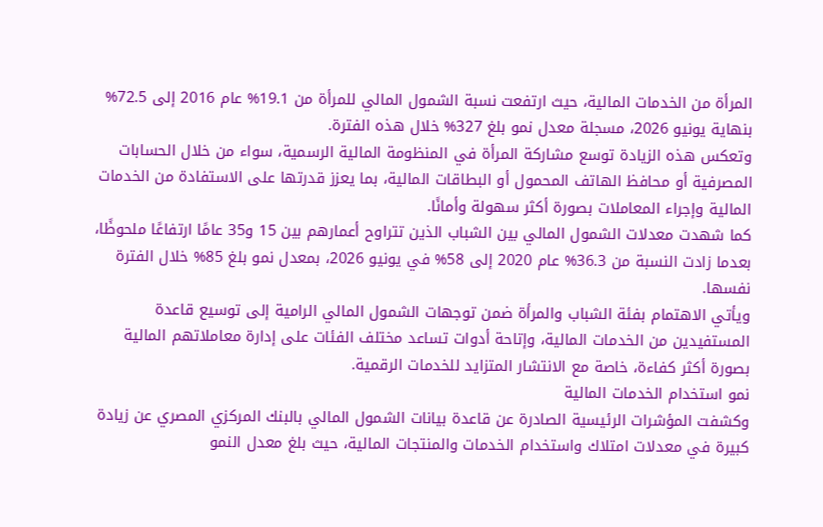المرأة من الخدمات المالية، حيث ارتفعت نسبة الشمول المالي للمرأة من 19.1% عام 2016 إلى 72.5% بنهاية يونيو 2026، مسجلة معدل نمو بلغ 327% خلال هذه الفترة.
وتعكس هذه الزيادة توسع مشاركة المرأة في المنظومة المالية الرسمية، سواء من خلال الحسابات المصرفية أو محافظ الهاتف المحمول أو البطاقات المالية، بما يعزز قدرتها على الاستفادة من الخدمات المالية وإجراء المعاملات بصورة أكثر سهولة وأمانًا.
كما شهدت معدلات الشمول المالي بين الشباب الذين تتراوح أعمارهم بين 15 و35 عامًا ارتفاعًا ملحوظًا، بعدما زادت النسبة من 36.3% عام 2020 إلى 58% في يونيو 2026، بمعدل نمو بلغ 85% خلال الفترة نفسها.
ويأتي الاهتمام بفئة الشباب والمرأة ضمن توجهات الشمول المالي الرامية إلى توسيع قاعدة المستفيدين من الخدمات المالية، وإتاحة أدوات تساعد مختلف الفئات على إدارة معاملاتهم المالية بصورة أكثر كفاءة، خاصة مع الانتشار المتزايد للخدمات الرقمية.
نمو استخدام الخدمات المالية
وكشفت المؤشرات الرئيسية الصادرة عن قاعدة بيانات الشمول المالي بالبنك المركزي المصري عن زيادة كبيرة في معدلات امتلاك واستخدام الخدمات والمنتجات المالية، حيث بلغ معدل النمو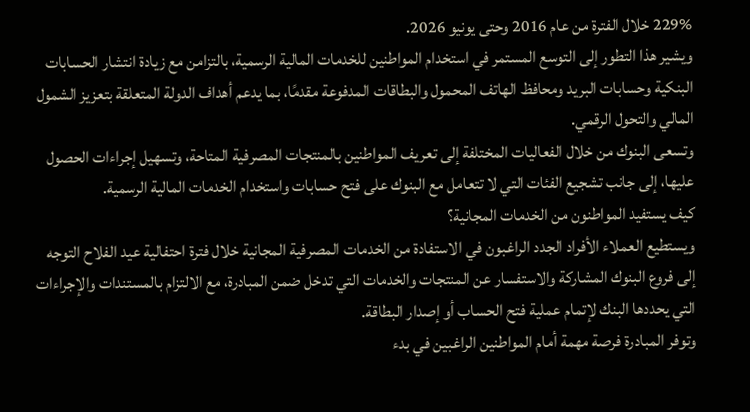229% خلال الفترة من عام 2016 وحتى يونيو 2026.
ويشير هذا التطور إلى التوسع المستمر في استخدام المواطنين للخدمات المالية الرسمية، بالتزامن مع زيادة انتشار الحسابات البنكية وحسابات البريد ومحافظ الهاتف المحمول والبطاقات المدفوعة مقدمًا، بما يدعم أهداف الدولة المتعلقة بتعزيز الشمول المالي والتحول الرقمي.
وتسعى البنوك من خلال الفعاليات المختلفة إلى تعريف المواطنين بالمنتجات المصرفية المتاحة، وتسهيل إجراءات الحصول عليها، إلى جانب تشجيع الفئات التي لا تتعامل مع البنوك على فتح حسابات واستخدام الخدمات المالية الرسمية.
كيف يستفيد المواطنون من الخدمات المجانية؟
ويستطيع العملاء الأفراد الجدد الراغبون في الاستفادة من الخدمات المصرفية المجانية خلال فترة احتفالية عيد الفلاح التوجه إلى فروع البنوك المشاركة والاستفسار عن المنتجات والخدمات التي تدخل ضمن المبادرة، مع الالتزام بالمستندات والإجراءات التي يحددها البنك لإتمام عملية فتح الحساب أو إصدار البطاقة.
وتوفر المبادرة فرصة مهمة أمام المواطنين الراغبين في بدء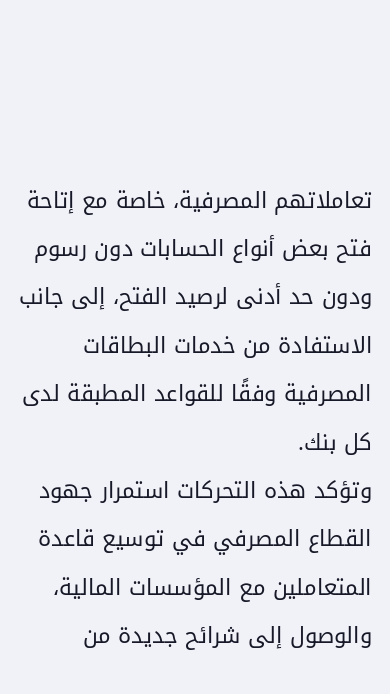تعاملاتهم المصرفية، خاصة مع إتاحة فتح بعض أنواع الحسابات دون رسوم ودون حد أدنى لرصيد الفتح، إلى جانب الاستفادة من خدمات البطاقات المصرفية وفقًا للقواعد المطبقة لدى كل بنك.
وتؤكد هذه التحركات استمرار جهود القطاع المصرفي في توسيع قاعدة المتعاملين مع المؤسسات المالية، والوصول إلى شرائح جديدة من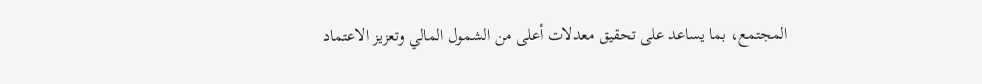المجتمع، بما يساعد على تحقيق معدلات أعلى من الشمول المالي وتعزيز الاعتماد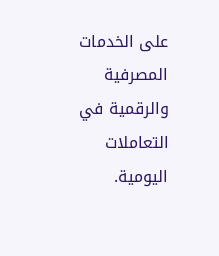على الخدمات المصرفية والرقمية في التعاملات اليومية.